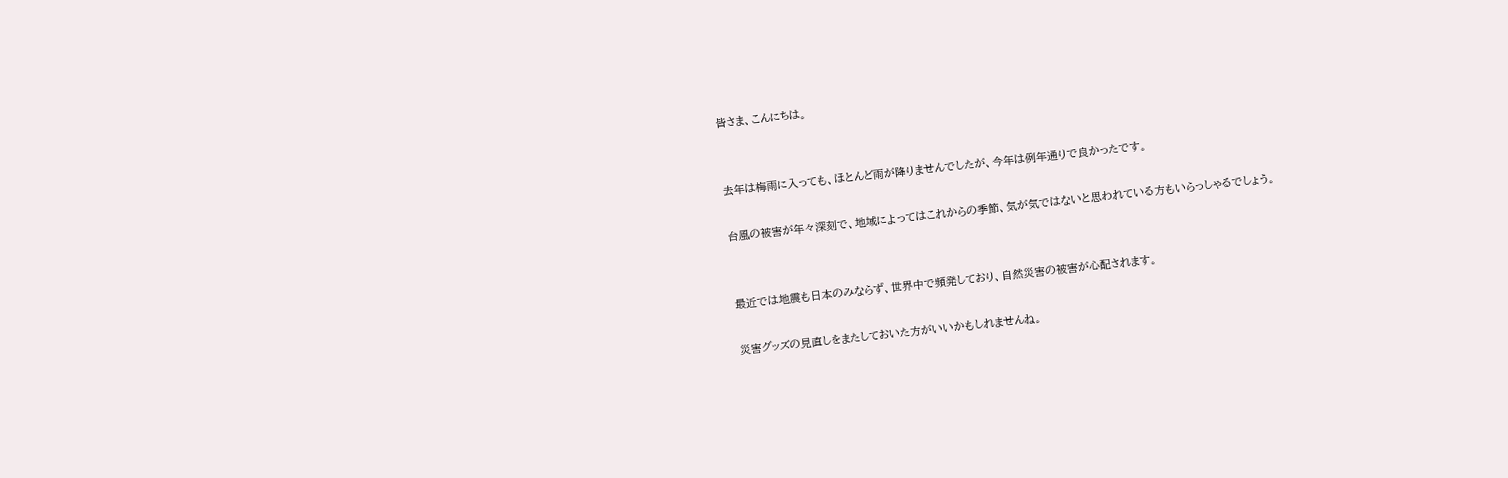皆さま、こんにちは。


去年は梅雨に入っても、ほとんど雨が降りませんでしたが、今年は例年通りで良かったです。

台風の被害が年々深刻で、地域によってはこれからの季節、気が気ではないと思われている方もいらっしゃるでしょう。


最近では地震も日本のみならず、世界中で頻発しており、自然災害の被害が心配されます。

災害グッズの見直しをまたしておいた方がいいかもしれませんね。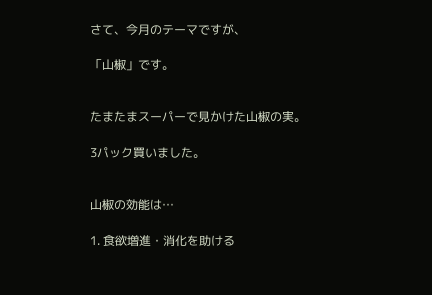さて、今月のテーマですが、

「山椒」です。


たまたまスーパーで見かけた山椒の実。

3パック買いました。


山椒の効能は…

1. 食欲増進・消化を助ける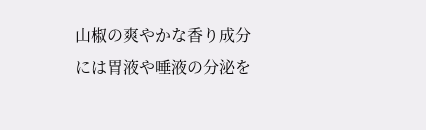山椒の爽やかな香り成分には胃液や唾液の分泌を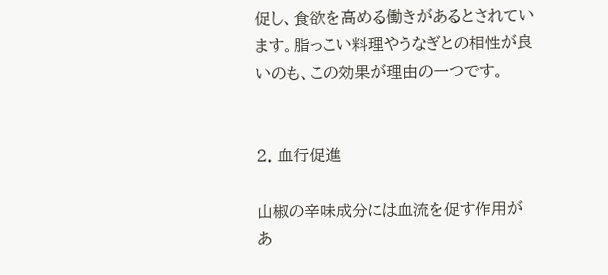促し、食欲を高める働きがあるとされています。脂っこい料理やうなぎとの相性が良いのも、この効果が理由の一つです。


2. 血行促進

山椒の辛味成分には血流を促す作用があ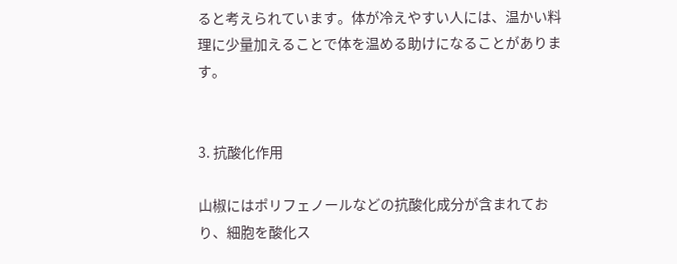ると考えられています。体が冷えやすい人には、温かい料理に少量加えることで体を温める助けになることがあります。


3. 抗酸化作用

山椒にはポリフェノールなどの抗酸化成分が含まれており、細胞を酸化ス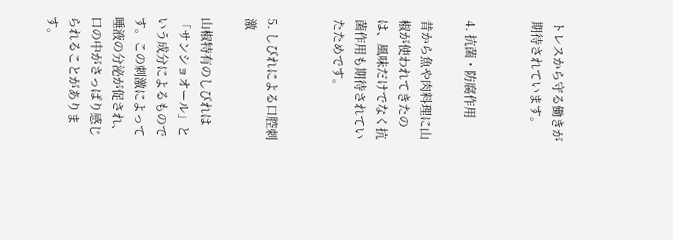トレスから守る働きが期待されています。


4. 抗菌・防腐作用

昔から魚や肉料理に山椒が使われてきたのは、風味だけでなく抗菌作用も期待されていたためです。


5. しびれによる口腔刺激

山椒特有のしびれは「サンショオール」という成分によるものです。この刺激によって唾液の分泌が促され、口の中がさっぱり感じられることがあります。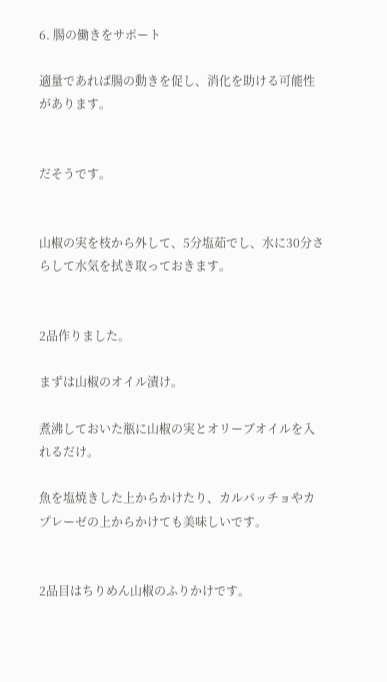6. 腸の働きをサポート

適量であれば腸の動きを促し、消化を助ける可能性があります。


だそうです。


山椒の実を枝から外して、5分塩茹でし、水に30分さらして水気を拭き取っておきます。


2品作りました。

まずは山椒のオイル漬け。

煮沸しておいた瓶に山椒の実とオリーブオイルを入れるだけ。

魚を塩焼きした上からかけたり、カルパッチョやカプレーゼの上からかけても美味しいです。


2品目はちりめん山椒のふりかけです。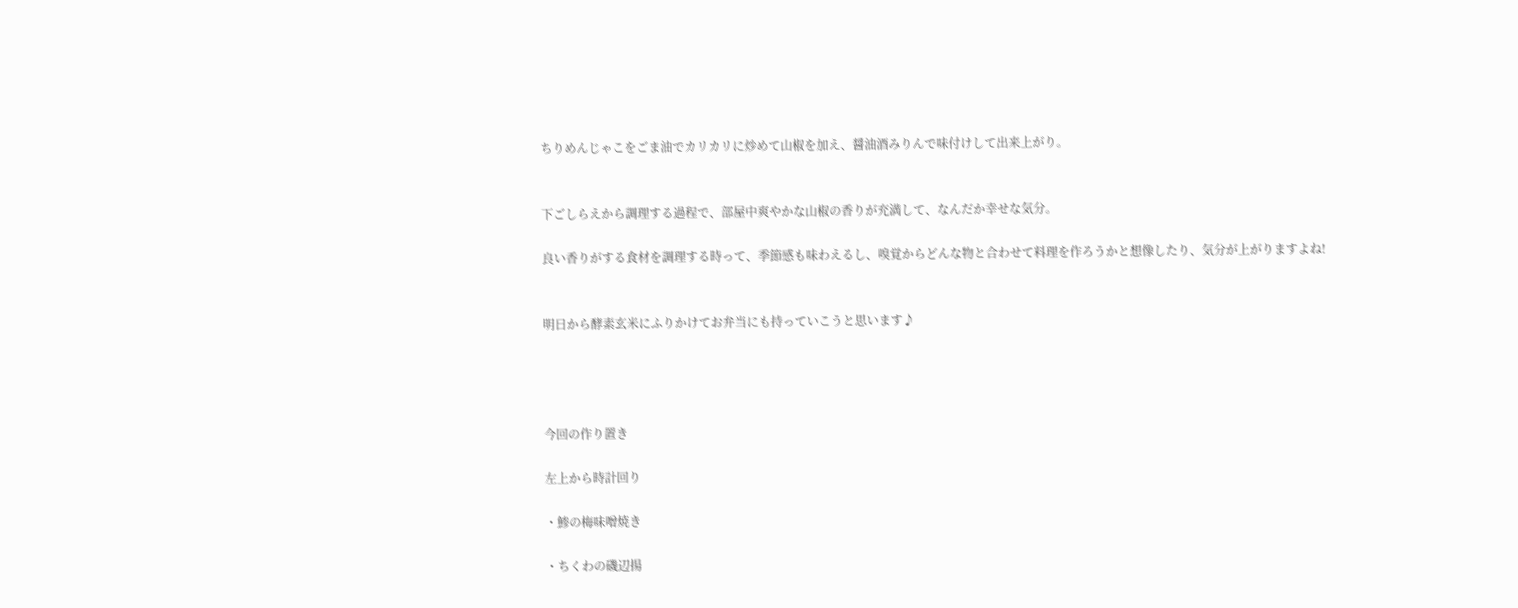ちりめんじゃこをごま油でカリカリに炒めて山椒を加え、醤油酒みりんで味付けして出来上がり。


下ごしらえから調理する過程で、部屋中爽やかな山椒の香りが充満して、なんだか幸せな気分。

良い香りがする食材を調理する時って、季節感も味わえるし、嗅覚からどんな物と合わせて料理を作ろうかと想像したり、気分が上がりますよね!


明日から酵素玄米にふりかけてお弁当にも持っていこうと思います♪




今回の作り置き

左上から時計回り

・鯵の梅味噌焼き

・ちくわの磯辺揚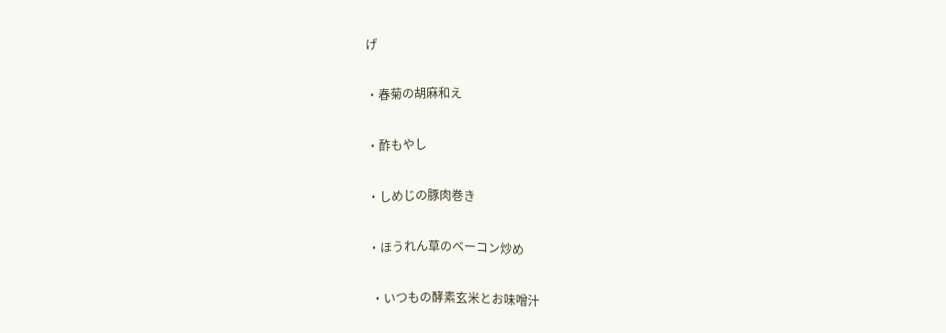げ

・春菊の胡麻和え

・酢もやし

・しめじの豚肉巻き

・ほうれん草のベーコン炒め

 ・いつもの酵素玄米とお味噌汁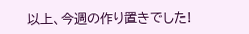以上、今週の作り置きでした!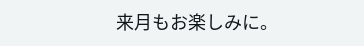来月もお楽しみに。